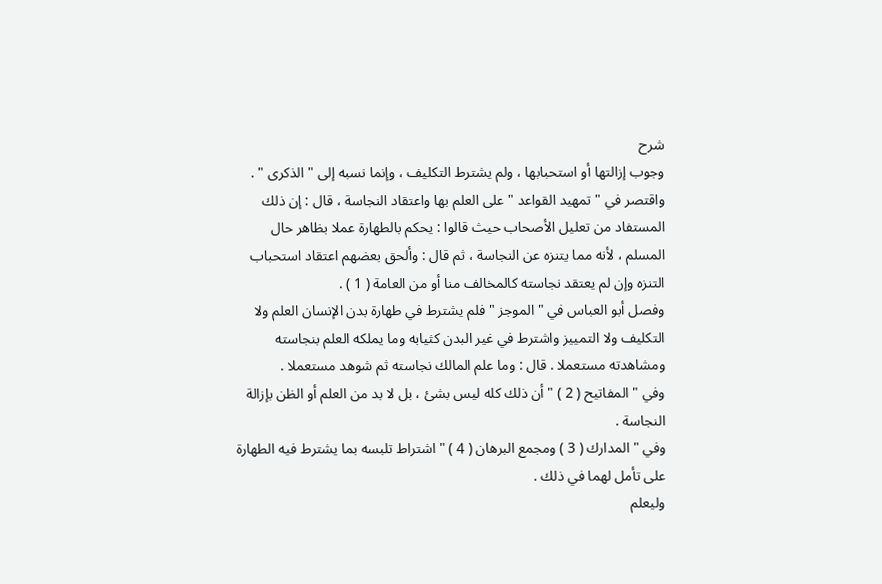شرح
وجوب إزالتها أو استحبابها ، ولم يشترط التكليف ، وإنما نسبه إلى " الذكرى " .
واقتصر في " تمهيد القواعد " على العلم بها واعتقاد النجاسة ، قال : إن ذلك
المستفاد من تعليل الأصحاب حيث قالوا : يحكم بالطهارة عملا بظاهر حال
المسلم ، لأنه مما يتنزه عن النجاسة ، ثم قال : وألحق بعضهم اعتقاد استحباب
التنزه وإن لم يعتقد نجاسته كالمخالف منا أو من العامة ( 1 ) .
وفصل أبو العباس في " الموجز " فلم يشترط في طهارة بدن الإنسان العلم ولا
التكليف ولا التمييز واشترط في غير البدن كثيابه وما يملكه العلم بنجاسته
ومشاهدته مستعملا . قال : وما علم المالك نجاسته ثم شوهد مستعملا .
وفي " المفاتيح ( 2 ) " أن ذلك كله ليس بشئ ، بل لا بد من العلم أو الظن بإزالة
النجاسة .
وفي " المدارك ( 3 ) ومجمع البرهان ( 4 ) " اشتراط تلبسه بما يشترط فيه الطهارة
على تأمل لهما في ذلك .
وليعلم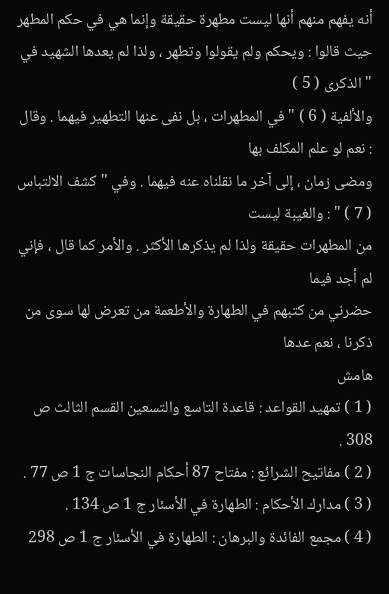أنه يفهم منهم أنها ليست مطهرة حقيقة وإنما هي في حكم المطهر
حيث قالوا : ويحكم ولم يقولوا وتطهر ، ولذا لم يعدها الشهيد في " الذكرى ( 5 )
والألفية ( 6 ) " في المطهرات ، بل نفى عنها التطهير فيهما . وقال : نعم لو علم المكلف بها
ومضى زمان ، إلى آخر ما نقلناه عنه فيهما . وفي " كشف الالتباس ( 7 ) " : والغيبة ليست
من المطهرات حقيقة ولذا لم يذكرها الأكثر . والأمر كما قال ، فإني لم أجد فيما
حضرني من كتبهم في الطهارة والأطعمة من تعرض لها سوى من ذكرنا ، نعم عدها
هامش
( 1 ) تمهيد القواعد : قاعدة التاسع والتسعين القسم الثالث ص 308 .
( 2 ) مفاتيح الشرائع : مفتاح 87 أحكام النجاسات ج 1 ص 77 .
( 3 ) مدارك الأحكام : الطهارة في الأسئار ج 1 ص 134 .
( 4 ) مجمع الفائدة والبرهان : الطهارة في الأسئار ج 1 ص 298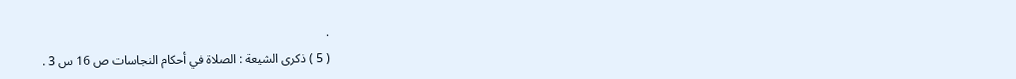.
( 5 ) ذكرى الشيعة : الصلاة في أحكام النجاسات ص 16 س 3 .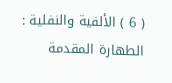( 6 ) الألفية والنفلية : الطهارة المقدمة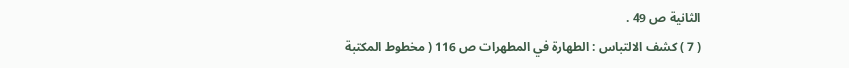الثانية ص 49 .
( 7 ) كشف الالتباس : الطهارة في المطهرات ص 116 ( مخطوط المكتبة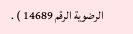الرضوية الرقم 14689 ) .